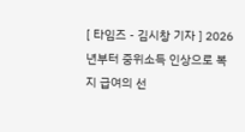[ 타임즈 - 김시창 기자 ] 2026년부터 중위소득 인상으로 복지 급여의 선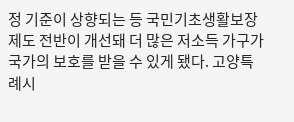정 기준이 상향되는 등 국민기초생활보장 제도 전반이 개선돼 더 많은 저소득 가구가 국가의 보호를 받을 수 있게 됐다. 고양특례시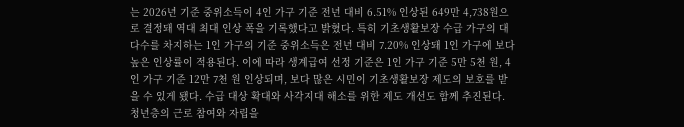는 2026년 기준 중위소득이 4인 가구 기준 전년 대비 6.51% 인상된 649만 4,738원으로 결정돼 역대 최대 인상 폭을 기록했다고 밝혔다. 특히 기초생활보장 수급 가구의 대다수를 차지하는 1인 가구의 기준 중위소득은 전년 대비 7.20% 인상돼 1인 가구에 보다 높은 인상률이 적용된다. 이에 따라 생계급여 선정 기준은 1인 가구 기준 5만 5천 원, 4인 가구 기준 12만 7천 원 인상되며, 보다 많은 시민이 기초생활보장 제도의 보호를 받을 수 있게 됐다. 수급 대상 확대와 사각지대 해소를 위한 제도 개선도 함께 추진된다. 청년층의 근로 참여와 자립을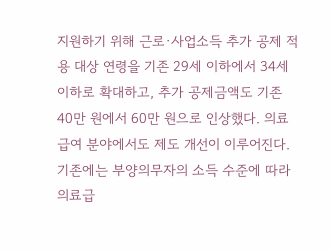지원하기 위해 근로·사업소득 추가 공제 적용 대상 연령을 기존 29세 이하에서 34세 이하로 확대하고, 추가 공제금액도 기존 40만 원에서 60만 원으로 인상했다. 의료급여 분야에서도 제도 개선이 이루어진다. 기존에는 부양의무자의 소득 수준에 따라 의료급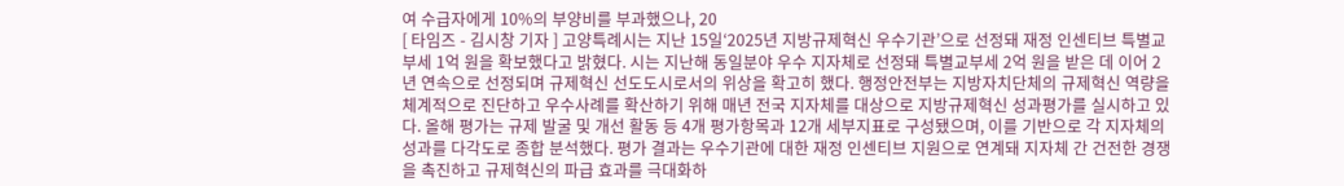여 수급자에게 10%의 부양비를 부과했으나, 20
[ 타임즈 - 김시창 기자 ] 고양특례시는 지난 15일‘2025년 지방규제혁신 우수기관’으로 선정돼 재정 인센티브 특별교부세 1억 원을 확보했다고 밝혔다. 시는 지난해 동일분야 우수 지자체로 선정돼 특별교부세 2억 원을 받은 데 이어 2년 연속으로 선정되며 규제혁신 선도도시로서의 위상을 확고히 했다. 행정안전부는 지방자치단체의 규제혁신 역량을 체계적으로 진단하고 우수사례를 확산하기 위해 매년 전국 지자체를 대상으로 지방규제혁신 성과평가를 실시하고 있다. 올해 평가는 규제 발굴 및 개선 활동 등 4개 평가항목과 12개 세부지표로 구성됐으며, 이를 기반으로 각 지자체의 성과를 다각도로 종합 분석했다. 평가 결과는 우수기관에 대한 재정 인센티브 지원으로 연계돼 지자체 간 건전한 경쟁을 촉진하고 규제혁신의 파급 효과를 극대화하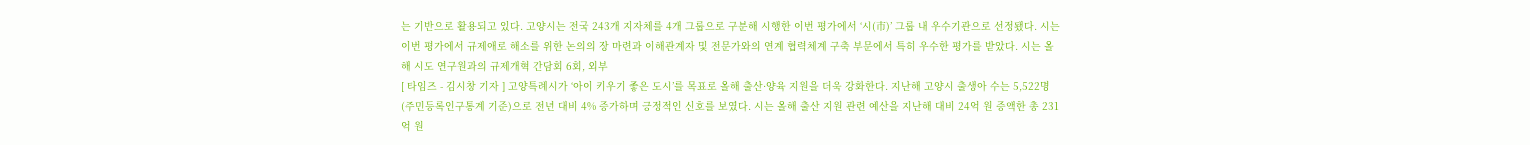는 기반으로 활용되고 있다. 고양시는 전국 243개 지자체를 4개 그룹으로 구분해 시행한 이번 평가에서 ‘시(市)’ 그룹 내 우수기관으로 선정됐다. 시는 이번 평가에서 규제애로 해소를 위한 논의의 장 마련과 이해관계자 및 전문가와의 연계 협력체계 구축 부문에서 특히 우수한 평가를 받았다. 시는 올해 시도 연구원과의 규제개혁 간담회 6회, 외부
[ 타임즈 - 김시창 기자 ] 고양특례시가 ‘아이 키우기 좋은 도시’를 목표로 올해 출산·양육 지원을 더욱 강화한다. 지난해 고양시 출생아 수는 5,522명(주민등록인구통계 기준)으로 전년 대비 4% 증가하며 긍정적인 신호를 보였다. 시는 올해 출산 지원 관련 예산을 지난해 대비 24억 원 증액한 총 231억 원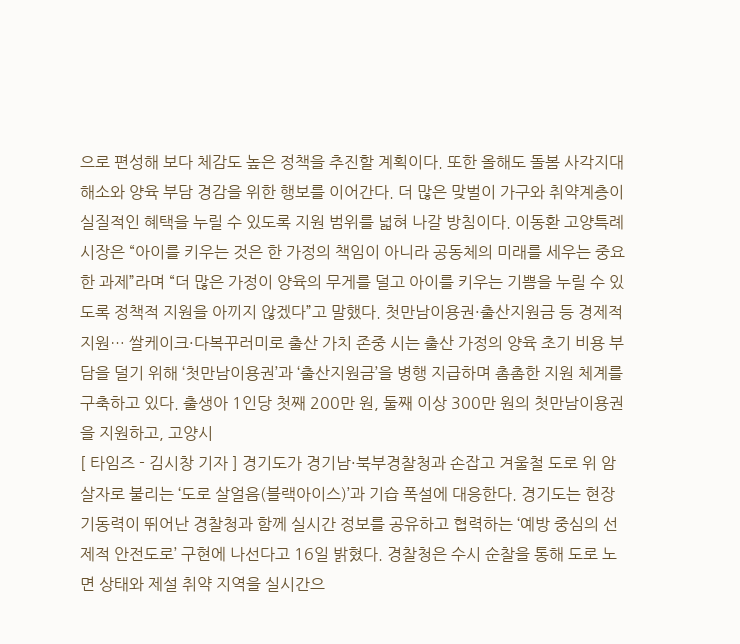으로 편성해 보다 체감도 높은 정책을 추진할 계획이다. 또한 올해도 돌봄 사각지대 해소와 양육 부담 경감을 위한 행보를 이어간다. 더 많은 맞벌이 가구와 취약계층이 실질적인 혜택을 누릴 수 있도록 지원 범위를 넓혀 나갈 방침이다. 이동환 고양특례시장은 “아이를 키우는 것은 한 가정의 책임이 아니라 공동체의 미래를 세우는 중요한 과제”라며 “더 많은 가정이 양육의 무게를 덜고 아이를 키우는 기쁨을 누릴 수 있도록 정책적 지원을 아끼지 않겠다”고 말했다. 첫만남이용권·출산지원금 등 경제적 지원… 쌀케이크·다복꾸러미로 출산 가치 존중 시는 출산 가정의 양육 초기 비용 부담을 덜기 위해 ‘첫만남이용권’과 ‘출산지원금’을 병행 지급하며 촘촘한 지원 체계를 구축하고 있다. 출생아 1인당 첫째 200만 원, 둘째 이상 300만 원의 첫만남이용권을 지원하고, 고양시
[ 타임즈 - 김시창 기자 ] 경기도가 경기남·북부경찰청과 손잡고 겨울철 도로 위 암살자로 불리는 ‘도로 살얼음(블랙아이스)’과 기습 폭설에 대응한다. 경기도는 현장 기동력이 뛰어난 경찰청과 함께 실시간 정보를 공유하고 협력하는 ‘예방 중심의 선제적 안전도로’ 구현에 나선다고 16일 밝혔다. 경찰청은 수시 순찰을 통해 도로 노면 상태와 제설 취약 지역을 실시간으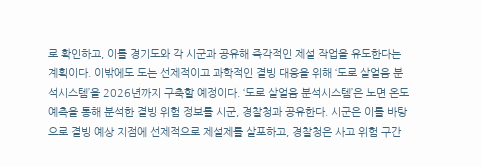로 확인하고, 이를 경기도와 각 시군과 공유해 즉각적인 제설 작업을 유도한다는 계획이다. 이밖에도 도는 선제적이고 과학적인 결빙 대응을 위해 ‘도로 살얼음 분석시스템’을 2026년까지 구축할 예정이다. ‘도로 살얼음 분석시스템’은 노면 온도 예측을 통해 분석한 결빙 위험 정보를 시군, 경찰청과 공유한다. 시군은 이를 바탕으로 결빙 예상 지점에 선제적으로 제설제를 살포하고, 경찰청은 사고 위험 구간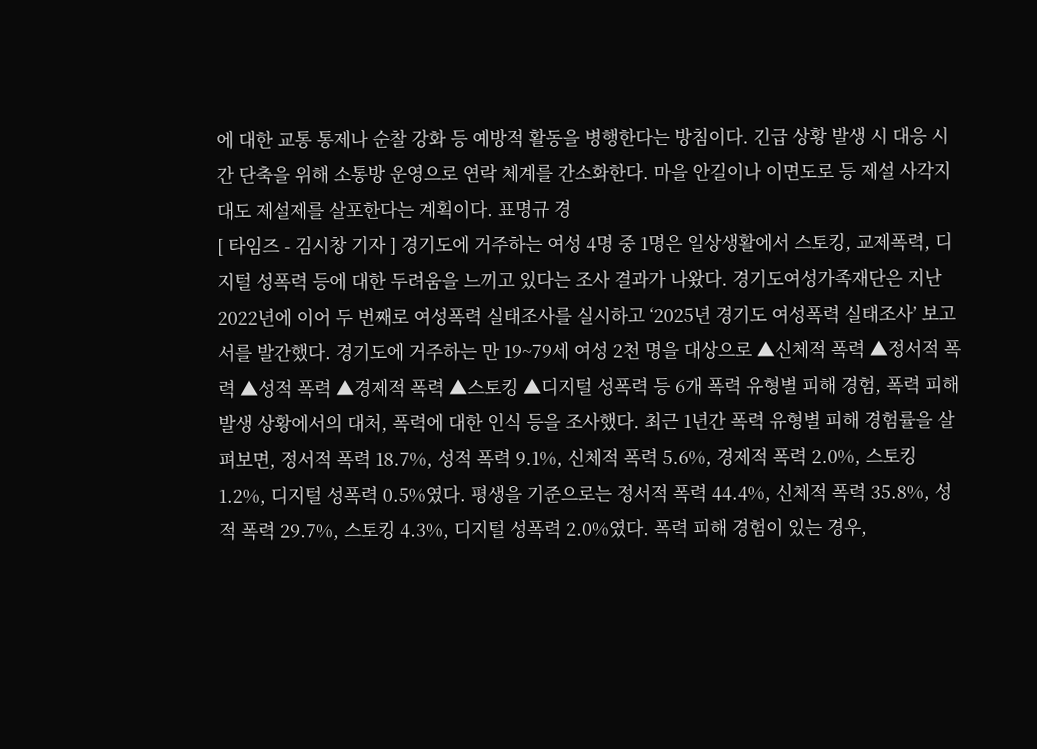에 대한 교통 통제나 순찰 강화 등 예방적 활동을 병행한다는 방침이다. 긴급 상황 발생 시 대응 시간 단축을 위해 소통방 운영으로 연락 체계를 간소화한다. 마을 안길이나 이면도로 등 제설 사각지대도 제설제를 살포한다는 계획이다. 표명규 경
[ 타임즈 - 김시창 기자 ] 경기도에 거주하는 여성 4명 중 1명은 일상생활에서 스토킹, 교제폭력, 디지털 성폭력 등에 대한 두려움을 느끼고 있다는 조사 결과가 나왔다. 경기도여성가족재단은 지난 2022년에 이어 두 번째로 여성폭력 실태조사를 실시하고 ‘2025년 경기도 여성폭력 실태조사’ 보고서를 발간했다. 경기도에 거주하는 만 19~79세 여성 2천 명을 대상으로 ▲신체적 폭력 ▲정서적 폭력 ▲성적 폭력 ▲경제적 폭력 ▲스토킹 ▲디지털 성폭력 등 6개 폭력 유형별 피해 경험, 폭력 피해 발생 상황에서의 대처, 폭력에 대한 인식 등을 조사했다. 최근 1년간 폭력 유형별 피해 경험률을 살펴보면, 정서적 폭력 18.7%, 성적 폭력 9.1%, 신체적 폭력 5.6%, 경제적 폭력 2.0%, 스토킹 1.2%, 디지털 성폭력 0.5%였다. 평생을 기준으로는 정서적 폭력 44.4%, 신체적 폭력 35.8%, 성적 폭력 29.7%, 스토킹 4.3%, 디지털 성폭력 2.0%였다. 폭력 피해 경험이 있는 경우,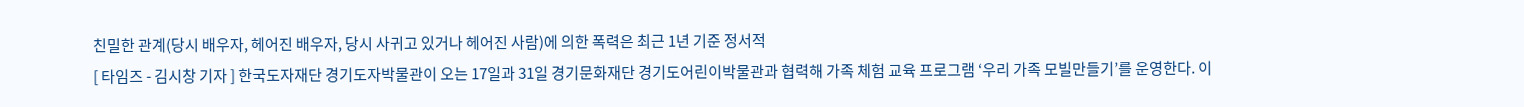친밀한 관계(당시 배우자, 헤어진 배우자, 당시 사귀고 있거나 헤어진 사람)에 의한 폭력은 최근 1년 기준 정서적
[ 타임즈 - 김시창 기자 ] 한국도자재단 경기도자박물관이 오는 17일과 31일 경기문화재단 경기도어린이박물관과 협력해 가족 체험 교육 프로그램 ‘우리 가족 모빌만들기’를 운영한다. 이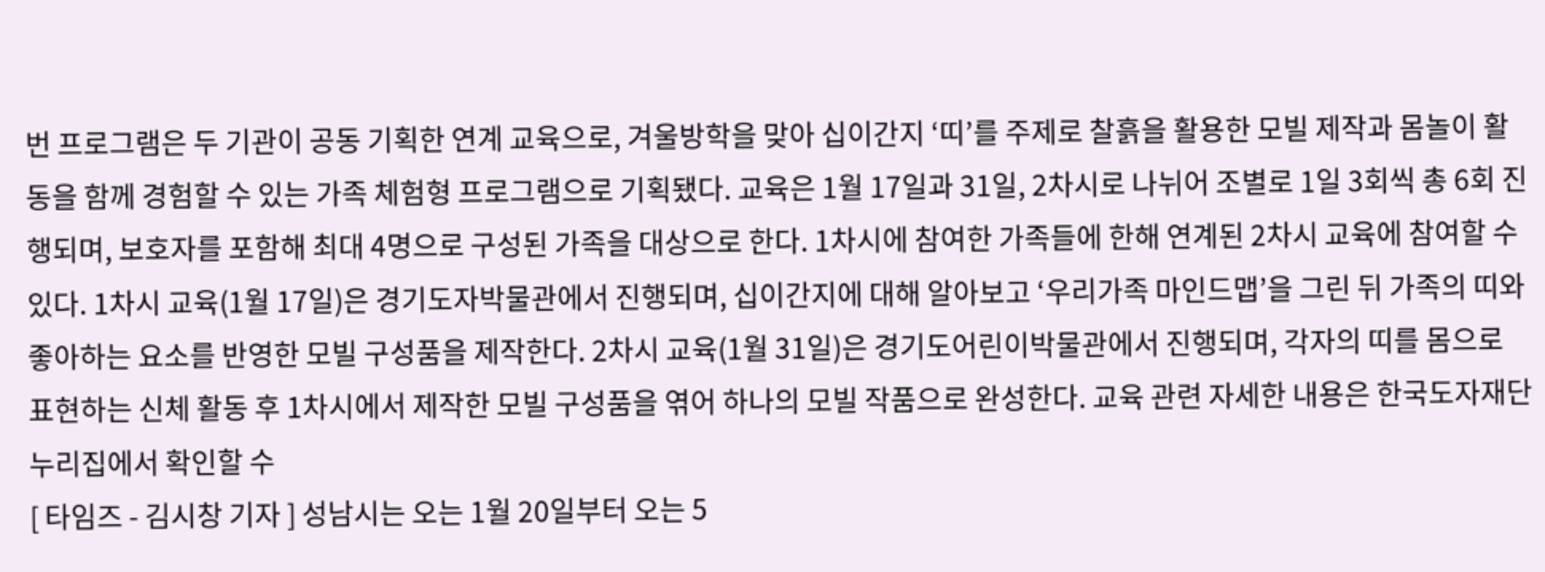번 프로그램은 두 기관이 공동 기획한 연계 교육으로, 겨울방학을 맞아 십이간지 ‘띠’를 주제로 찰흙을 활용한 모빌 제작과 몸놀이 활동을 함께 경험할 수 있는 가족 체험형 프로그램으로 기획됐다. 교육은 1월 17일과 31일, 2차시로 나뉘어 조별로 1일 3회씩 총 6회 진행되며, 보호자를 포함해 최대 4명으로 구성된 가족을 대상으로 한다. 1차시에 참여한 가족들에 한해 연계된 2차시 교육에 참여할 수 있다. 1차시 교육(1월 17일)은 경기도자박물관에서 진행되며, 십이간지에 대해 알아보고 ‘우리가족 마인드맵’을 그린 뒤 가족의 띠와 좋아하는 요소를 반영한 모빌 구성품을 제작한다. 2차시 교육(1월 31일)은 경기도어린이박물관에서 진행되며, 각자의 띠를 몸으로 표현하는 신체 활동 후 1차시에서 제작한 모빌 구성품을 엮어 하나의 모빌 작품으로 완성한다. 교육 관련 자세한 내용은 한국도자재단 누리집에서 확인할 수
[ 타임즈 - 김시창 기자 ] 성남시는 오는 1월 20일부터 오는 5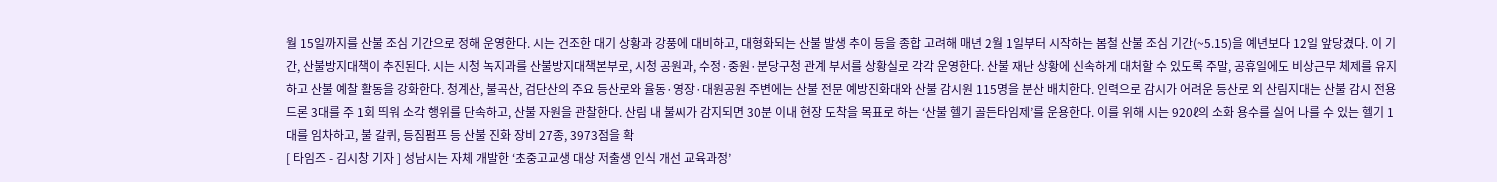월 15일까지를 산불 조심 기간으로 정해 운영한다. 시는 건조한 대기 상황과 강풍에 대비하고, 대형화되는 산불 발생 추이 등을 종합 고려해 매년 2월 1일부터 시작하는 봄철 산불 조심 기간(~5.15)을 예년보다 12일 앞당겼다. 이 기간, 산불방지대책이 추진된다. 시는 시청 녹지과를 산불방지대책본부로, 시청 공원과, 수정·중원·분당구청 관계 부서를 상황실로 각각 운영한다. 산불 재난 상황에 신속하게 대처할 수 있도록 주말, 공휴일에도 비상근무 체제를 유지하고 산불 예찰 활동을 강화한다. 청계산, 불곡산, 검단산의 주요 등산로와 율동·영장·대원공원 주변에는 산불 전문 예방진화대와 산불 감시원 115명을 분산 배치한다. 인력으로 감시가 어려운 등산로 외 산림지대는 산불 감시 전용 드론 3대를 주 1회 띄워 소각 행위를 단속하고, 산불 자원을 관찰한다. 산림 내 불씨가 감지되면 30분 이내 현장 도착을 목표로 하는 ‘산불 헬기 골든타임제’를 운용한다. 이를 위해 시는 920ℓ의 소화 용수를 실어 나를 수 있는 헬기 1대를 임차하고, 불 갈퀴, 등짐펌프 등 산불 진화 장비 27종, 3973점을 확
[ 타임즈 - 김시창 기자 ] 성남시는 자체 개발한 ‘초중고교생 대상 저출생 인식 개선 교육과정’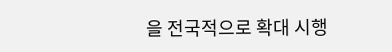을 전국적으로 확대 시행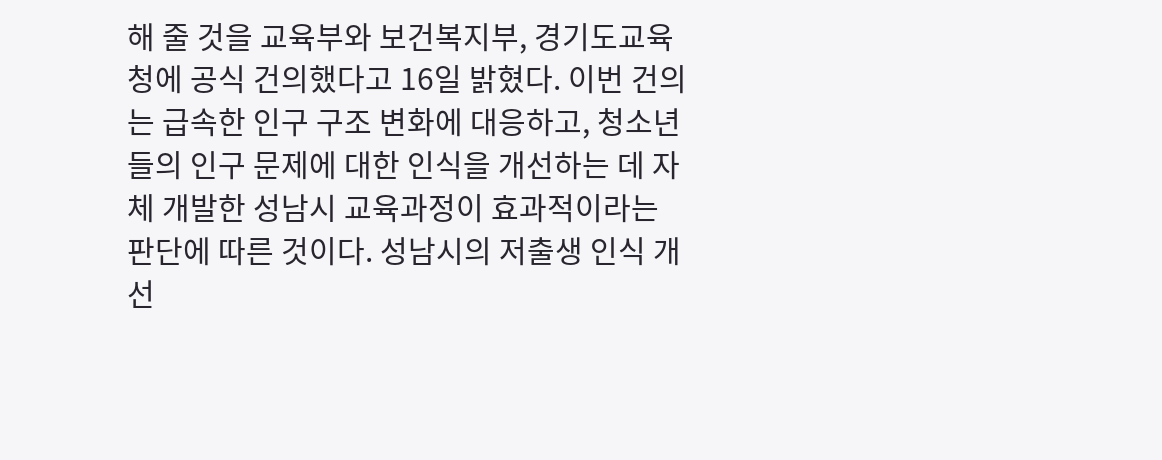해 줄 것을 교육부와 보건복지부, 경기도교육청에 공식 건의했다고 16일 밝혔다. 이번 건의는 급속한 인구 구조 변화에 대응하고, 청소년들의 인구 문제에 대한 인식을 개선하는 데 자체 개발한 성남시 교육과정이 효과적이라는 판단에 따른 것이다. 성남시의 저출생 인식 개선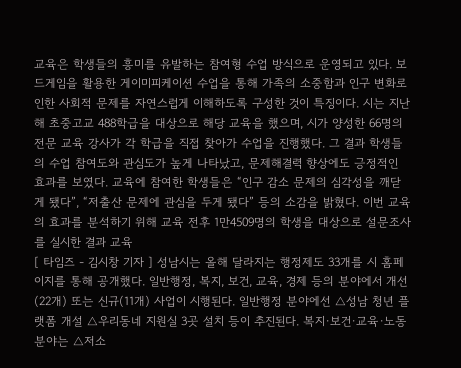교육은 학생들의 흥미를 유발하는 참여형 수업 방식으로 운영되고 있다. 보드게임을 활용한 게이미피케이션 수업을 통해 가족의 소중함과 인구 변화로 인한 사회적 문제를 자연스럽게 이해하도록 구성한 것이 특징이다. 시는 지난해 초중고교 488학급을 대상으로 해당 교육을 했으며, 시가 양성한 66명의 전문 교육 강사가 각 학급을 직접 찾아가 수업을 진행했다. 그 결과 학생들의 수업 참여도와 관심도가 높게 나타났고, 문제해결력 향상에도 긍정적인 효과를 보였다. 교육에 참여한 학생들은 “인구 감소 문제의 심각성을 깨닫게 됐다”, “저출산 문제에 관심을 두게 됐다” 등의 소감을 밝혔다. 이번 교육의 효과를 분석하기 위해 교육 전후 1만4509명의 학생을 대상으로 설문조사를 실시한 결과 교육
[ 타임즈 - 김시창 기자 ] 성남시는 올해 달라지는 행정제도 33개를 시 홈페이지를 통해 공개했다. 일반행정, 복지, 보건, 교육, 경제 등의 분야에서 개선(22개) 또는 신규(11개) 사업이 시행된다. 일반행정 분야에선 △성남 청년 플랫폼 개설 △우리동네 지원실 3곳 설치 등이 추진된다. 복지·보건·교육·노동 분야는 △저소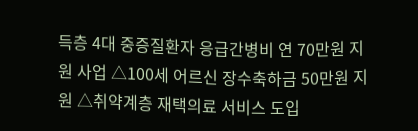득층 4대 중증질환자 응급간병비 연 70만원 지원 사업 △100세 어르신 장수축하금 50만원 지원 △취약계층 재택의료 서비스 도입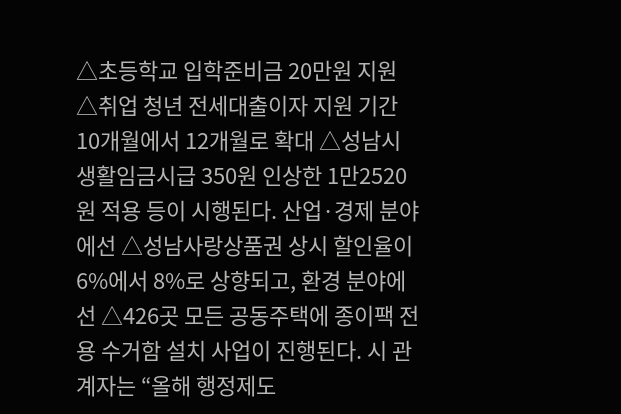△초등학교 입학준비금 20만원 지원 △취업 청년 전세대출이자 지원 기간 10개월에서 12개월로 확대 △성남시 생활임금시급 350원 인상한 1만2520원 적용 등이 시행된다. 산업·경제 분야에선 △성남사랑상품권 상시 할인율이 6%에서 8%로 상향되고, 환경 분야에선 △426곳 모든 공동주택에 종이팩 전용 수거함 설치 사업이 진행된다. 시 관계자는 “올해 행정제도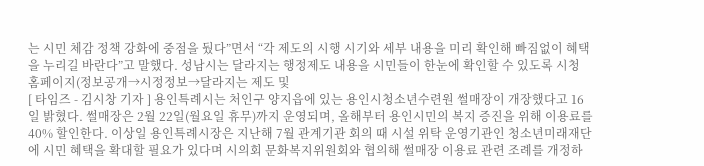는 시민 체감 정책 강화에 중점을 뒀다”면서 “각 제도의 시행 시기와 세부 내용을 미리 확인해 빠짐없이 혜택을 누리길 바란다”고 말했다. 성남시는 달라지는 행정제도 내용을 시민들이 한눈에 확인할 수 있도록 시청 홈페이지(정보공개→시정정보→달라지는 제도 및
[ 타임즈 - 김시창 기자 ] 용인특례시는 처인구 양지읍에 있는 용인시청소년수련원 썰매장이 개장했다고 16일 밝혔다. 썰매장은 2월 22일(월요일 휴무)까지 운영되며, 올해부터 용인시민의 복지 증진을 위해 이용료를 40% 할인한다. 이상일 용인특례시장은 지난해 7월 관계기관 회의 때 시설 위탁 운영기관인 청소년미래재단에 시민 혜택을 확대할 필요가 있다며 시의회 문화복지위원회와 협의해 썰매장 이용료 관련 조례를 개정하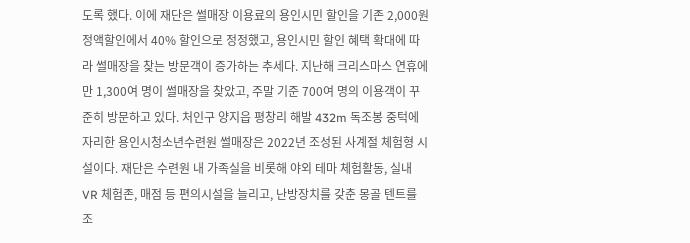도록 했다. 이에 재단은 썰매장 이용료의 용인시민 할인을 기존 2,000원 정액할인에서 40% 할인으로 정정했고, 용인시민 할인 혜택 확대에 따라 썰매장을 찾는 방문객이 증가하는 추세다. 지난해 크리스마스 연휴에만 1,300여 명이 썰매장을 찾았고, 주말 기준 700여 명의 이용객이 꾸준히 방문하고 있다. 처인구 양지읍 평창리 해발 432m 독조봉 중턱에 자리한 용인시청소년수련원 썰매장은 2022년 조성된 사계절 체험형 시설이다. 재단은 수련원 내 가족실을 비롯해 야외 테마 체험활동, 실내 VR 체험존, 매점 등 편의시설을 늘리고, 난방장치를 갖춘 몽골 텐트를 조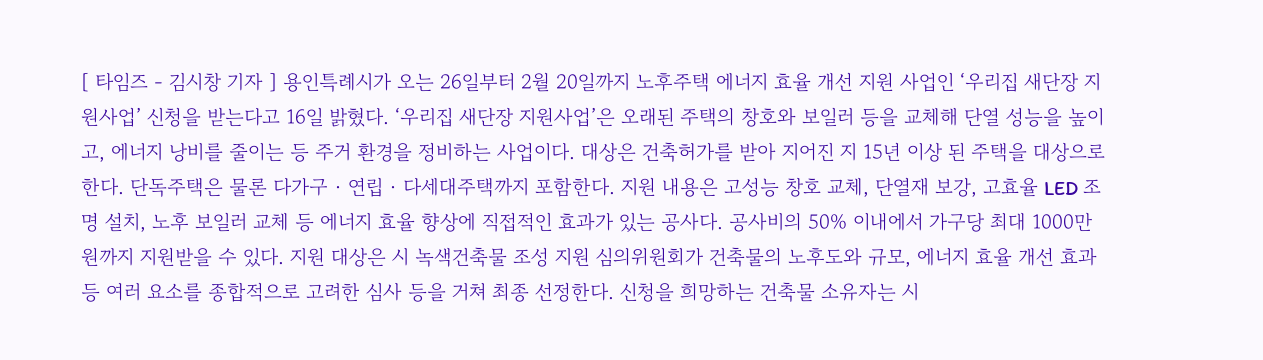[ 타임즈 - 김시창 기자 ] 용인특례시가 오는 26일부터 2월 20일까지 노후주택 에너지 효율 개선 지원 사업인 ‘우리집 새단장 지원사업’ 신청을 받는다고 16일 밝혔다. ‘우리집 새단장 지원사업’은 오래된 주택의 창호와 보일러 등을 교체해 단열 성능을 높이고, 에너지 낭비를 줄이는 등 주거 환경을 정비하는 사업이다. 대상은 건축허가를 받아 지어진 지 15년 이상 된 주택을 대상으로 한다. 단독주택은 물론 다가구‧연립‧다세대주택까지 포함한다. 지원 내용은 고성능 창호 교체, 단열재 보강, 고효율 LED 조명 설치, 노후 보일러 교체 등 에너지 효율 향상에 직접적인 효과가 있는 공사다. 공사비의 50% 이내에서 가구당 최대 1000만 원까지 지원받을 수 있다. 지원 대상은 시 녹색건축물 조성 지원 심의위원회가 건축물의 노후도와 규모, 에너지 효율 개선 효과 등 여러 요소를 종합적으로 고려한 심사 등을 거쳐 최종 선정한다. 신청을 희망하는 건축물 소유자는 시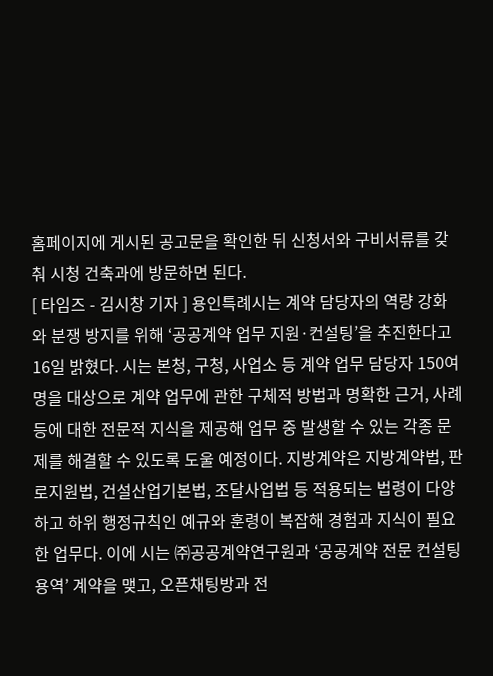홈페이지에 게시된 공고문을 확인한 뒤 신청서와 구비서류를 갖춰 시청 건축과에 방문하면 된다.
[ 타임즈 - 김시창 기자 ] 용인특례시는 계약 담당자의 역량 강화와 분쟁 방지를 위해 ‘공공계약 업무 지원·컨설팅’을 추진한다고 16일 밝혔다. 시는 본청, 구청, 사업소 등 계약 업무 담당자 150여 명을 대상으로 계약 업무에 관한 구체적 방법과 명확한 근거, 사례 등에 대한 전문적 지식을 제공해 업무 중 발생할 수 있는 각종 문제를 해결할 수 있도록 도울 예정이다. 지방계약은 지방계약법, 판로지원법, 건설산업기본법, 조달사업법 등 적용되는 법령이 다양하고 하위 행정규칙인 예규와 훈령이 복잡해 경험과 지식이 필요한 업무다. 이에 시는 ㈜공공계약연구원과 ‘공공계약 전문 컨설팅용역’ 계약을 맺고, 오픈채팅방과 전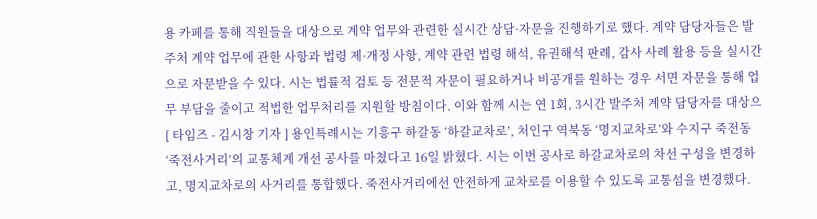용 카페를 통해 직원들을 대상으로 계약 업무와 관련한 실시간 상담·자문을 진행하기로 했다. 계약 담당자들은 발주처 계약 업무에 관한 사항과 법령 제·개정 사항, 계약 관련 법령 해석, 유권해석 판례, 감사 사례 활용 등을 실시간으로 자문받을 수 있다. 시는 법률적 검토 등 전문적 자문이 필요하거나 비공개를 원하는 경우 서면 자문을 통해 업무 부담을 줄이고 적법한 업무처리를 지원할 방침이다. 이와 함께 시는 연 1회, 3시간 발주처 계약 담당자를 대상으
[ 타임즈 - 김시창 기자 ] 용인특례시는 기흥구 하갈동 ‘하갈교차로’, 처인구 역북동 ‘명지교차로’와 수지구 죽전동 ‘죽전사거리’의 교통체계 개선 공사를 마쳤다고 16일 밝혔다. 시는 이번 공사로 하갈교차로의 차선 구성을 변경하고, 명지교차로의 사거리를 통합했다. 죽전사거리에선 안전하게 교차로를 이용할 수 있도록 교통섬을 변경했다.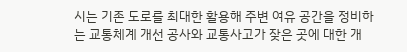시는 기존 도로를 최대한 활용해 주변 여유 공간을 정비하는 교통체계 개선 공사와 교통사고가 잦은 곳에 대한 개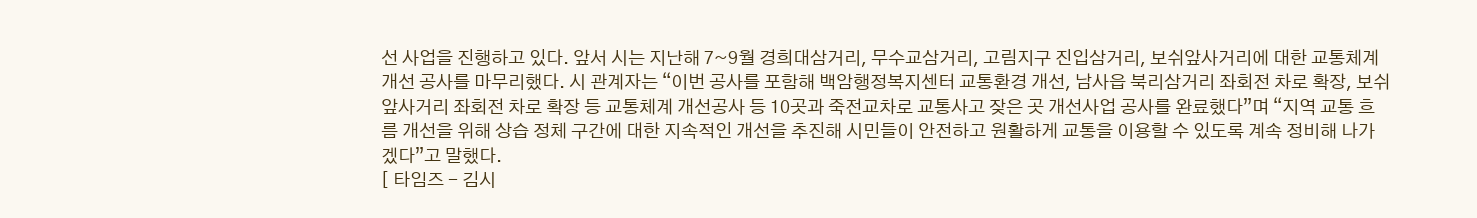선 사업을 진행하고 있다. 앞서 시는 지난해 7~9월 경희대삼거리, 무수교삼거리, 고림지구 진입삼거리, 보쉬앞사거리에 대한 교통체계 개선 공사를 마무리했다. 시 관계자는 “이번 공사를 포함해 백암행정복지센터 교통환경 개선, 남사읍 북리삼거리 좌회전 차로 확장, 보쉬앞사거리 좌회전 차로 확장 등 교통체계 개선공사 등 10곳과 죽전교차로 교통사고 잦은 곳 개선사업 공사를 완료했다”며 “지역 교통 흐름 개선을 위해 상습 정체 구간에 대한 지속적인 개선을 추진해 시민들이 안전하고 원활하게 교통을 이용할 수 있도록 계속 정비해 나가겠다”고 말했다.
[ 타임즈 - 김시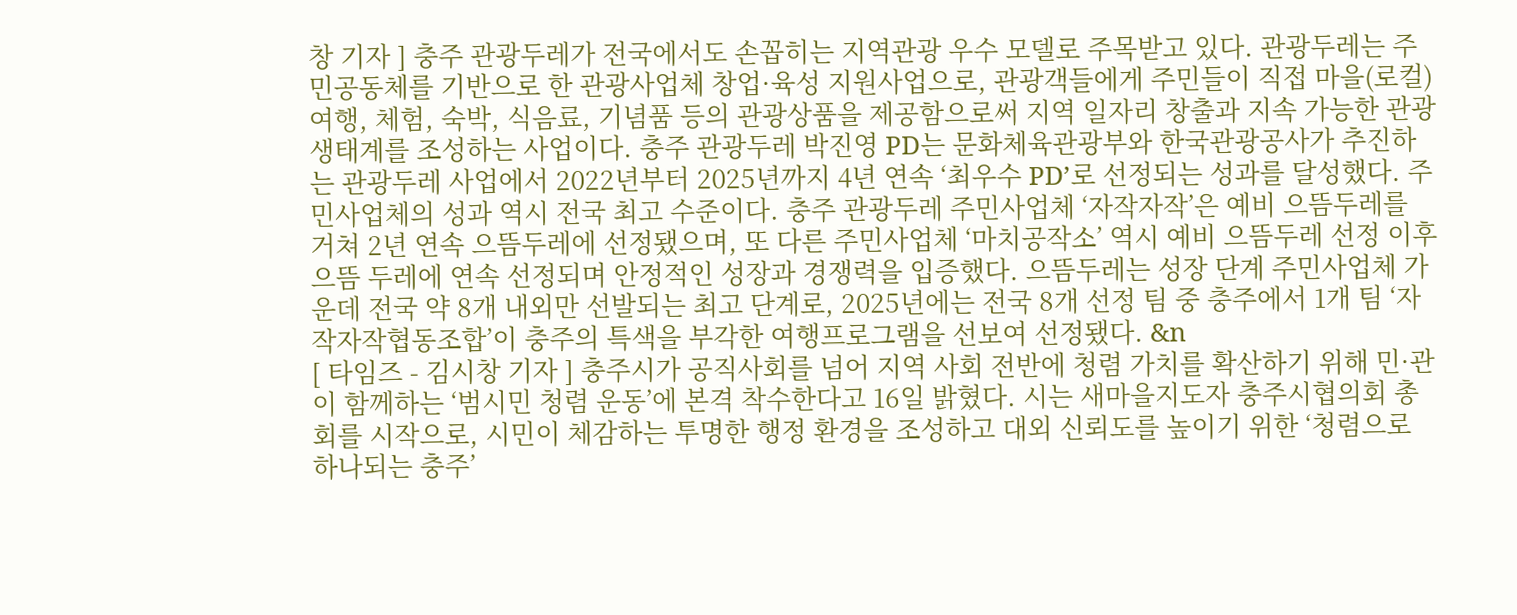창 기자 ] 충주 관광두레가 전국에서도 손꼽히는 지역관광 우수 모델로 주목받고 있다. 관광두레는 주민공동체를 기반으로 한 관광사업체 창업·육성 지원사업으로, 관광객들에게 주민들이 직접 마을(로컬) 여행, 체험, 숙박, 식음료, 기념품 등의 관광상품을 제공함으로써 지역 일자리 창출과 지속 가능한 관광생태계를 조성하는 사업이다. 충주 관광두레 박진영 PD는 문화체육관광부와 한국관광공사가 추진하는 관광두레 사업에서 2022년부터 2025년까지 4년 연속 ‘최우수 PD’로 선정되는 성과를 달성했다. 주민사업체의 성과 역시 전국 최고 수준이다. 충주 관광두레 주민사업체 ‘자작자작’은 예비 으뜸두레를 거쳐 2년 연속 으뜸두레에 선정됐으며, 또 다른 주민사업체 ‘마치공작소’ 역시 예비 으뜸두레 선정 이후 으뜸 두레에 연속 선정되며 안정적인 성장과 경쟁력을 입증했다. 으뜸두레는 성장 단계 주민사업체 가운데 전국 약 8개 내외만 선발되는 최고 단계로, 2025년에는 전국 8개 선정 팀 중 충주에서 1개 팀 ‘자작자작협동조합’이 충주의 특색을 부각한 여행프로그램을 선보여 선정됐다. &n
[ 타임즈 - 김시창 기자 ] 충주시가 공직사회를 넘어 지역 사회 전반에 청렴 가치를 확산하기 위해 민·관이 함께하는 ‘범시민 청렴 운동’에 본격 착수한다고 16일 밝혔다. 시는 새마을지도자 충주시협의회 총회를 시작으로, 시민이 체감하는 투명한 행정 환경을 조성하고 대외 신뢰도를 높이기 위한 ‘청렴으로 하나되는 충주’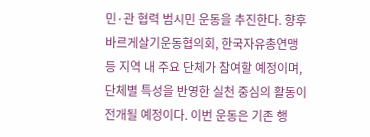민·관 협력 범시민 운동을 추진한다. 향후 바르게살기운동협의회, 한국자유총연맹 등 지역 내 주요 단체가 참여할 예정이며, 단체별 특성을 반영한 실천 중심의 활동이 전개될 예정이다. 이번 운동은 기존 행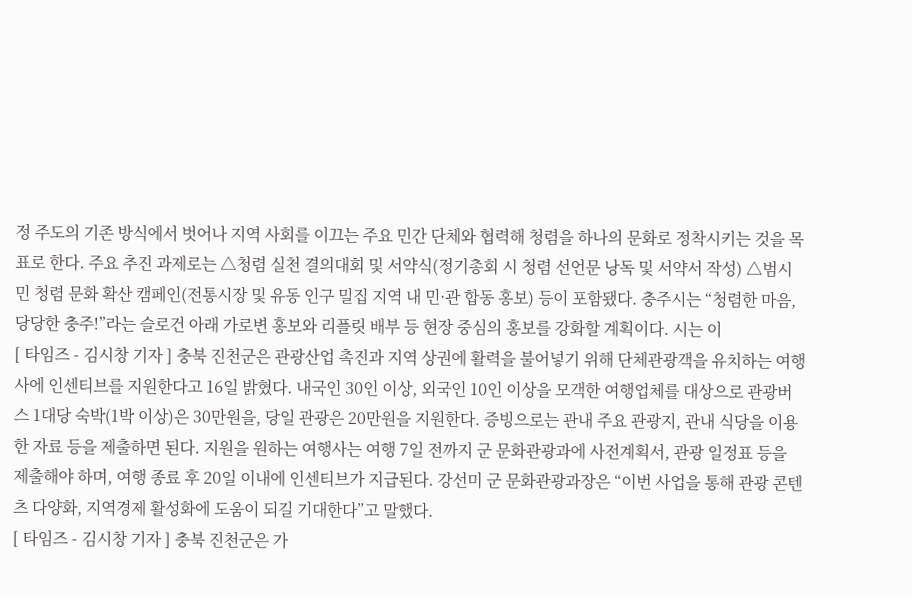정 주도의 기존 방식에서 벗어나 지역 사회를 이끄는 주요 민간 단체와 협력해 청렴을 하나의 문화로 정착시키는 것을 목표로 한다. 주요 추진 과제로는 △청렴 실천 결의대회 및 서약식(정기총회 시 청렴 선언문 낭독 및 서약서 작성) △범시민 청렴 문화 확산 캠페인(전통시장 및 유동 인구 밀집 지역 내 민·관 합동 홍보) 등이 포함됐다. 충주시는 “청렴한 마음, 당당한 충주!”라는 슬로건 아래 가로변 홍보와 리플릿 배부 등 현장 중심의 홍보를 강화할 계획이다. 시는 이
[ 타임즈 - 김시창 기자 ] 충북 진천군은 관광산업 촉진과 지역 상권에 활력을 불어넣기 위해 단체관광객을 유치하는 여행사에 인센티브를 지원한다고 16일 밝혔다. 내국인 30인 이상, 외국인 10인 이상을 모객한 여행업체를 대상으로 관광버스 1대당 숙박(1박 이상)은 30만원을, 당일 관광은 20만원을 지원한다. 증빙으로는 관내 주요 관광지, 관내 식당을 이용한 자료 등을 제출하면 된다. 지원을 원하는 여행사는 여행 7일 전까지 군 문화관광과에 사전계획서, 관광 일정표 등을 제출해야 하며, 여행 종료 후 20일 이내에 인센티브가 지급된다. 강선미 군 문화관광과장은 “이번 사업을 통해 관광 콘텐츠 다양화, 지역경제 활성화에 도움이 되길 기대한다”고 말했다.
[ 타임즈 - 김시창 기자 ] 충북 진천군은 가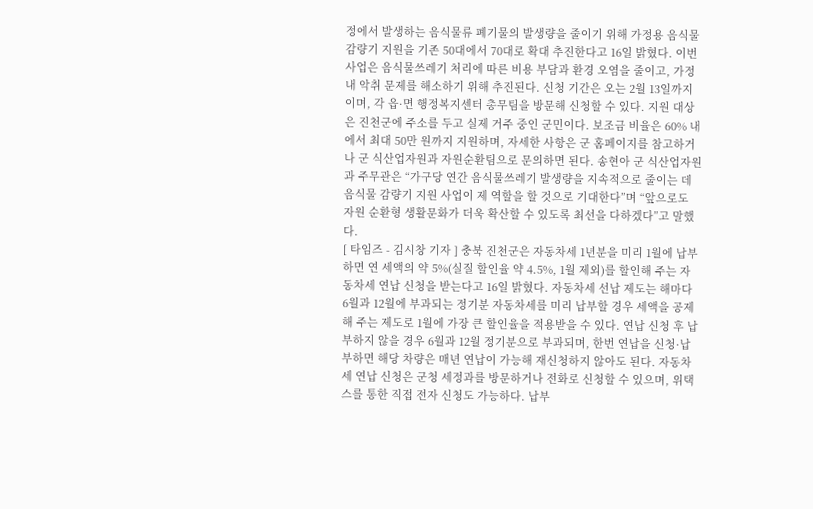정에서 발생하는 음식물류 폐기물의 발생량을 줄이기 위해 가정용 음식물 감량기 지원을 기존 50대에서 70대로 확대 추진한다고 16일 밝혔다. 이번 사업은 음식물쓰레기 처리에 따른 비용 부담과 환경 오염을 줄이고, 가정 내 악취 문제를 해소하기 위해 추진된다. 신청 기간은 오는 2월 13일까지이며, 각 읍·면 행정복지센터 총무팀을 방문해 신청할 수 있다. 지원 대상은 진천군에 주소를 두고 실제 거주 중인 군민이다. 보조금 비율은 60% 내에서 최대 50만 원까지 지원하며, 자세한 사항은 군 홈페이지를 참고하거나 군 식산업자원과 자원순환팀으로 문의하면 된다. 송현아 군 식산업자원과 주무관은 “가구당 연간 음식물쓰레기 발생량을 지속적으로 줄이는 데 음식물 감량기 지원 사업이 제 역할을 할 것으로 기대한다”며 “앞으로도 자원 순환형 생활문화가 더욱 확산할 수 있도록 최선을 다하겠다”고 말했다.
[ 타임즈 - 김시창 기자 ] 충북 진천군은 자동차세 1년분을 미리 1월에 납부하면 연 세액의 약 5%(실질 할인율 약 4.5%, 1월 제외)를 할인해 주는 자동차세 연납 신청을 받는다고 16일 밝혔다. 자동차세 선납 제도는 해마다 6월과 12월에 부과되는 정기분 자동차세를 미리 납부할 경우 세액을 공제해 주는 제도로 1월에 가장 큰 할인율을 적용받을 수 있다. 연납 신청 후 납부하지 않을 경우 6월과 12월 정기분으로 부과되며, 한번 연납을 신청·납부하면 해당 차량은 매년 연납이 가능해 재신청하지 않아도 된다. 자동차세 연납 신청은 군청 세정과를 방문하거나 전화로 신청할 수 있으며, 위택스를 통한 직접 전자 신청도 가능하다. 납부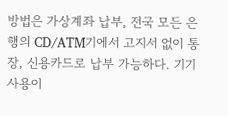방법은 가상계좌 납부, 전국 모든 은행의 CD/ATM기에서 고지서 없이 통장, 신용카드로 납부 가능하다. 기기 사용이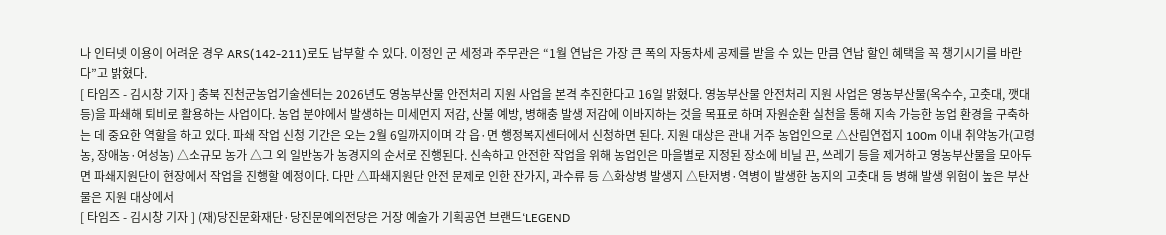나 인터넷 이용이 어려운 경우 ARS(142-211)로도 납부할 수 있다. 이정인 군 세정과 주무관은 “1월 연납은 가장 큰 폭의 자동차세 공제를 받을 수 있는 만큼 연납 할인 혜택을 꼭 챙기시기를 바란다”고 밝혔다.
[ 타임즈 - 김시창 기자 ] 충북 진천군농업기술센터는 2026년도 영농부산물 안전처리 지원 사업을 본격 추진한다고 16일 밝혔다. 영농부산물 안전처리 지원 사업은 영농부산물(옥수수, 고춧대, 깻대 등)을 파쇄해 퇴비로 활용하는 사업이다. 농업 분야에서 발생하는 미세먼지 저감, 산불 예방, 병해충 발생 저감에 이바지하는 것을 목표로 하며 자원순환 실천을 통해 지속 가능한 농업 환경을 구축하는 데 중요한 역할을 하고 있다. 파쇄 작업 신청 기간은 오는 2월 6일까지이며 각 읍·면 행정복지센터에서 신청하면 된다. 지원 대상은 관내 거주 농업인으로 △산림연접지 100m 이내 취약농가(고령농, 장애농·여성농) △소규모 농가 △그 외 일반농가 농경지의 순서로 진행된다. 신속하고 안전한 작업을 위해 농업인은 마을별로 지정된 장소에 비닐 끈, 쓰레기 등을 제거하고 영농부산물을 모아두면 파쇄지원단이 현장에서 작업을 진행할 예정이다. 다만 △파쇄지원단 안전 문제로 인한 잔가지, 과수류 등 △화상병 발생지 △탄저병·역병이 발생한 농지의 고춧대 등 병해 발생 위험이 높은 부산물은 지원 대상에서
[ 타임즈 - 김시창 기자 ] (재)당진문화재단·당진문예의전당은 거장 예술가 기획공연 브랜드‘LEGEND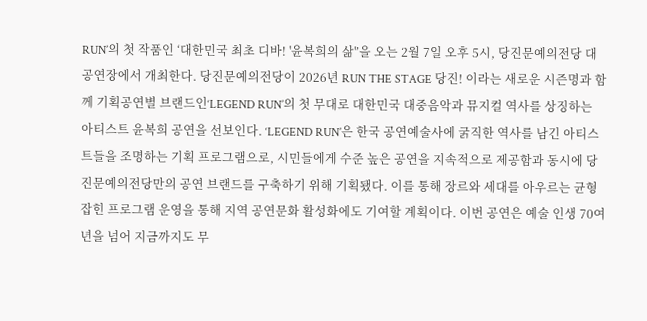RUN’의 첫 작품인 ‘대한민국 최초 디바! '윤복희의 삶'’을 오는 2월 7일 오후 5시, 당진문예의전당 대공연장에서 개최한다. 당진문예의전당이 2026년 RUN THE STAGE 당진! 이라는 새로운 시즌명과 함께 기획공연별 브랜드인‘LEGEND RUN’의 첫 무대로 대한민국 대중음악과 뮤지컬 역사를 상징하는 아티스트 윤복희 공연을 선보인다. ‘LEGEND RUN’은 한국 공연예술사에 굵직한 역사를 남긴 아티스트들을 조명하는 기획 프로그램으로, 시민들에게 수준 높은 공연을 지속적으로 제공함과 동시에 당진문예의전당만의 공연 브랜드를 구축하기 위해 기획됐다. 이를 통해 장르와 세대를 아우르는 균형 잡힌 프로그램 운영을 통해 지역 공연문화 활성화에도 기여할 계획이다. 이번 공연은 예술 인생 70여 년을 넘어 지금까지도 무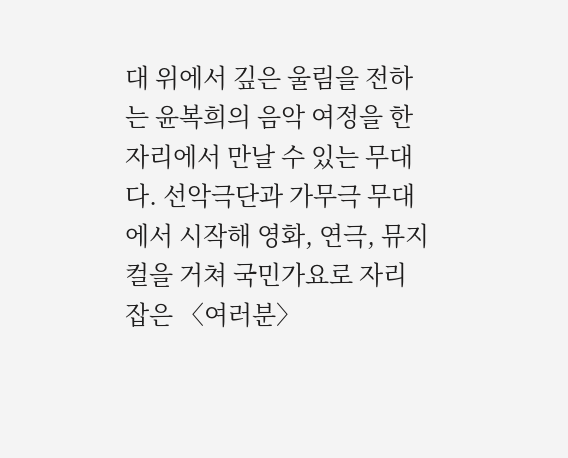대 위에서 깊은 울림을 전하는 윤복희의 음악 여정을 한자리에서 만날 수 있는 무대다. 선악극단과 가무극 무대에서 시작해 영화, 연극, 뮤지컬을 거쳐 국민가요로 자리 잡은 〈여러분〉